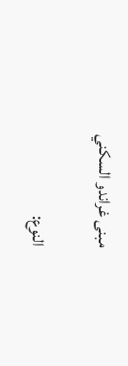مبنى غراندو السكني

النوع: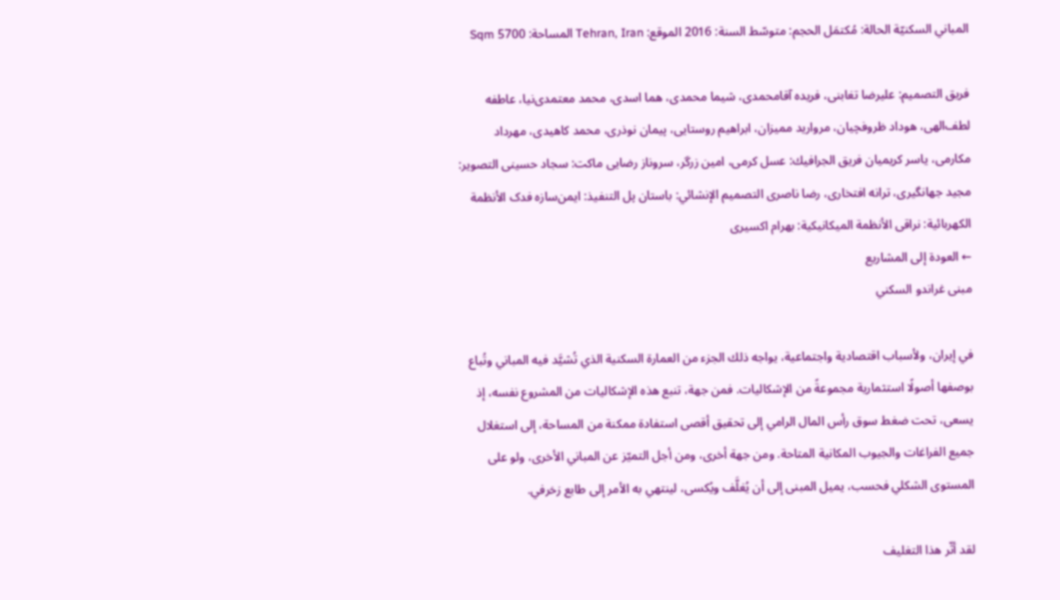المباني السكنيّة الحالة: مُكتمَل الحجم: متوسّط السنة: 2016 الموقع: Tehran, Iran المساحة: 5700 Sqm

فريق التصميم: علیرضا تغابنی، فریده آقامحمدی، شیما محمدی، هما اسدی، محمد معتمدی‌نیا، عاطفه لطف‌الهی، هوداد ظروفچیان، مروارید ممیزان، ابراهیم روستایی، پیمان نوذری، محمد کاهیدی، مهرداد مکارمی، یاسر کریمیان فريق الجرافيك: عسل کرمی، امین زرگر، سروناز رضایی ماکت: سجاد حسینی التصویر: مجید جهانگیری، ترانه افتخاری، رضا ناصری التصميم الإنشائي: باستان پل التنفيذ: ایمن‌سازه فدک الأنظمة الكهربائية: نراقی الأنظمة الميكانيكية: بهرام اکسیری
← العودة إلى المشاريع
مبنى غراندو السكني

في إيران، ولأسباب اقتصادية واجتماعية، يواجه ذلك الجزء من العمارة السكنية الذي تُشيَّد فيه المباني وتُباع بوصفها أصولًا استثمارية مجموعةً من الإشكاليات. فمن جهة، تنبع هذه الإشكاليات من المشروع نفسه، إذ يسعى، تحت ضغط سوق رأس المال الرامي إلى تحقيق أقصى استفادة ممكنة من المساحة، إلى استغلال جميع الفراغات والجيوب المكانية المتاحة. ومن جهة أخرى، ومن أجل التميّز عن المباني الأخرى، ولو على المستوى الشكلي فحسب، يميل المبنى إلى أن يُغلَّف ويُكسى، لينتهي به الأمر إلى طابع زخرفي.

لقد أثّر هذا التغليف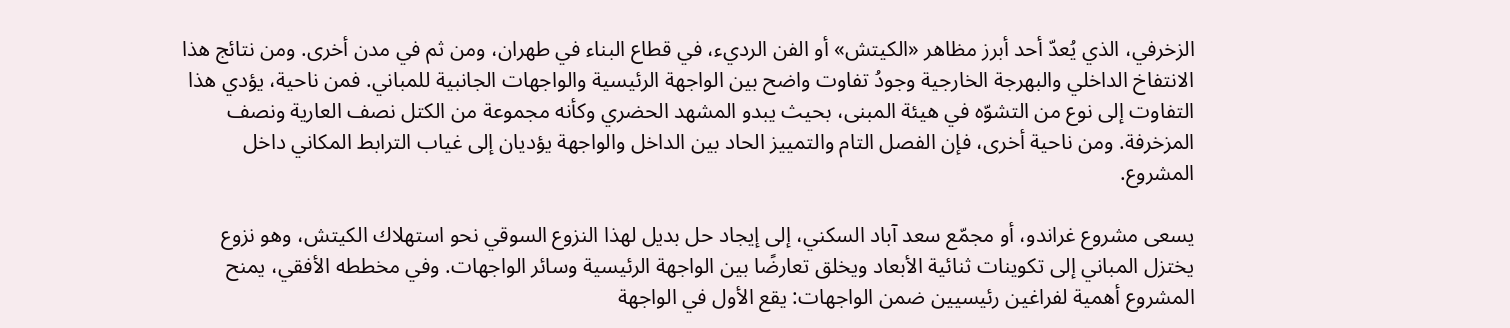الزخرفي، الذي يُعدّ أحد أبرز مظاهر «الكيتش» أو الفن الرديء، في قطاع البناء في طهران، ومن ثم في مدن أخرى. ومن نتائج هذا الانتفاخ الداخلي والبهرجة الخارجية وجودُ تفاوت واضح بين الواجهة الرئيسية والواجهات الجانبية للمباني. فمن ناحية، يؤدي هذا التفاوت إلى نوع من التشوّه في هيئة المبنى، بحيث يبدو المشهد الحضري وكأنه مجموعة من الكتل نصف العارية ونصف المزخرفة. ومن ناحية أخرى، فإن الفصل التام والتمييز الحاد بين الداخل والواجهة يؤديان إلى غياب الترابط المكاني داخل المشروع.

يسعى مشروع غراندو، أو مجمّع سعد آباد السكني، إلى إيجاد حل بديل لهذا النزوع السوقي نحو استهلاك الكيتش، وهو نزوع يختزل المباني إلى تكوينات ثنائية الأبعاد ويخلق تعارضًا بين الواجهة الرئيسية وسائر الواجهات. وفي مخططه الأفقي، يمنح المشروع أهمية لفراغين رئيسيين ضمن الواجهات: يقع الأول في الواجهة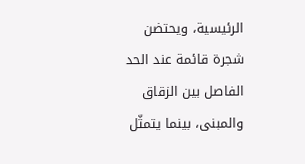الرئيسية، ويحتضن شجرة قائمة عند الحد الفاصل بين الزقاق والمبنى، بينما يتمثّل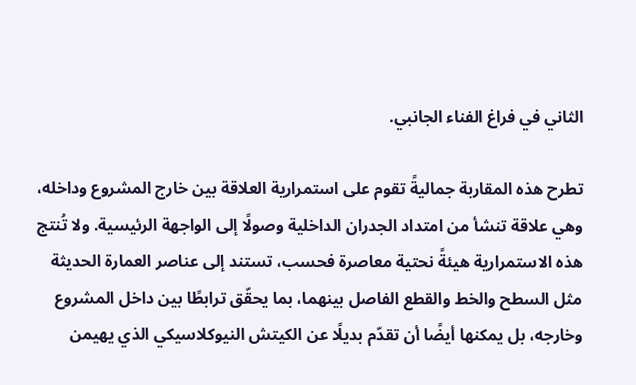الثاني في فراغ الفناء الجانبي.

تطرح هذه المقاربة جماليةً تقوم على استمرارية العلاقة بين خارج المشروع وداخله، وهي علاقة تنشأ من امتداد الجدران الداخلية وصولًا إلى الواجهة الرئيسية. ولا تُنتج هذه الاستمرارية هيئةً نحتية معاصرة فحسب، تستند إلى عناصر العمارة الحديثة مثل السطح والخط والقطع الفاصل بينهما، بما يحقّق ترابطًا بين داخل المشروع وخارجه، بل يمكنها أيضًا أن تقدّم بديلًا عن الكيتش النيوكلاسيكي الذي يهيمن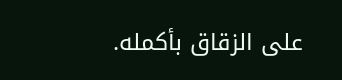على الزقاق بأكمله.